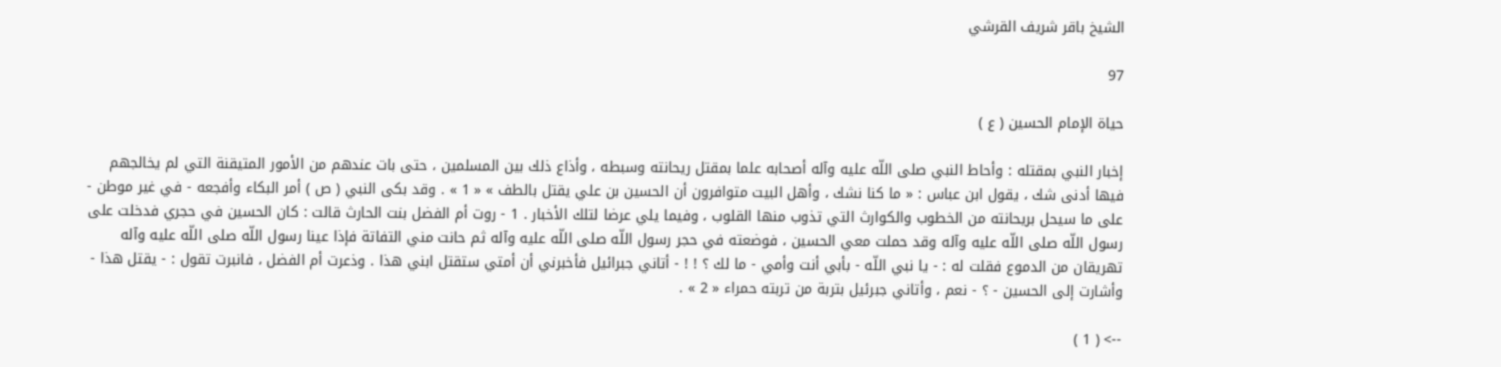الشيخ باقر شريف القرشي

97

حياة الإمام الحسين ( ع )

إخبار النبي بمقتله : وأحاط النبي صلى اللّه عليه وآله أصحابه علما بمقتل ريحانته وسبطه ، وأذاع ذلك بين المسلمين ، حتى بات عندهم من الأمور المتيقنة التي لم يخالجهم فيها أدنى شك ، يقول ابن عباس : « ما كنا نشك ، وأهل البيت متوافرون أن الحسين بن علي يقتل بالطف » « 1 » . وقد بكى النبي ( ص ) أمر البكاء وأفجعه - في غير موطن - على ما سيحل بريحانته من الخطوب والكوارث التي تذوب منها القلوب ، وفيما يلي عرضا لتلك الأخبار . 1 - روت أم الفضل بنت الحارث قالت : كان الحسين في حجري فدخلت على رسول اللّه صلى اللّه عليه وآله وقد حملت معي الحسين ، فوضعته في حجر رسول اللّه صلى اللّه عليه وآله ثم حانت مني التفاتة فإذا عينا رسول اللّه صلى اللّه عليه وآله تهريقان من الدموع فقلت له : - يا نبي اللّه - بأبي أنت وأمي - ما لك ؟ ! ! - أتاني جبرائيل فأخبرني أن أمتي ستقتل ابني هذا . وذعرت أم الفضل ، فانبرت تقول : - يقتل هذا - وأشارت إلى الحسين - ؟ - نعم ، وأتاني جبرئيل بتربة من تربته حمراء « 2 » .

--> ( 1 )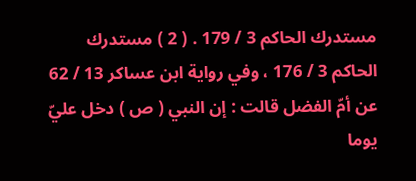مستدرك الحاكم 3 / 179 . ( 2 ) مستدرك الحاكم 3 / 176 ، وفي رواية ابن عساكر 13 / 62 عن أمّ الفضل قالت : إن النبي ( ص ) دخل عليّ يوما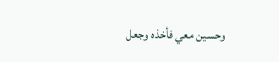وحسين معي فأخذه وجعل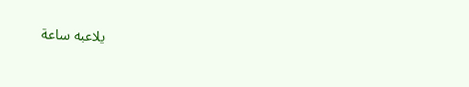يلاعبه ساعة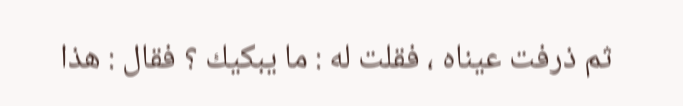ثم ذرفت عيناه ، فقلت له : ما يبكيك ؟ فقال : هذا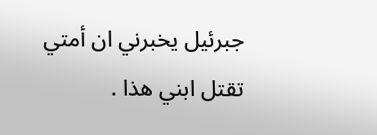جبرئيل يخبرني ان أمتي تقتل ابني هذا .